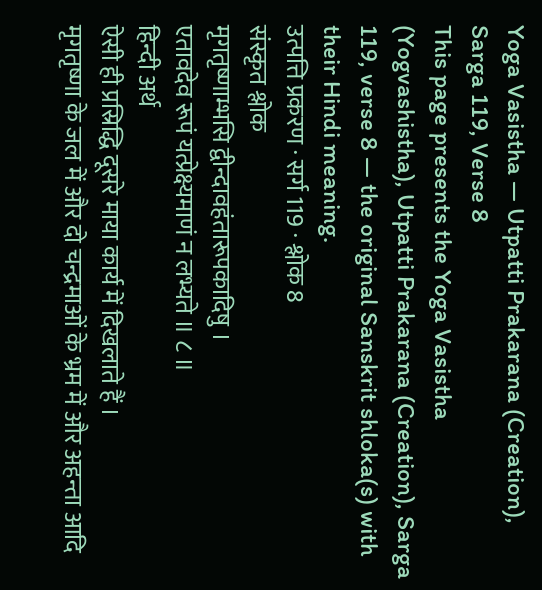Yoga Vasistha — Utpatti Prakarana (Creation), Sarga 119, Verse 8
This page presents the Yoga Vasistha (Yogvashistha), Utpatti Prakarana (Creation), Sarga 119, verse 8 — the original Sanskrit shloka(s) with their Hindi meaning.
उत्पत्ति प्रकरण · सर्ग 119 · श्लोक 8
संस्कृत श्लोक
मृगतृष्णाम्भसि द्वीन्दावहंतारूपकादिषु ।
एतावदेव रूपं यत्प्रेक्ष्यमाणं न लभ्यते ॥ ८ ॥
हिन्दी अर्थ
ऐसी ही प्रस्रिद्धि दूसरे माया कार्य में दिखलाते हैं ।
मृगतृष्णा के जल में और दो चन्द्रमाओं के भ्रम में और अहन्ता आदि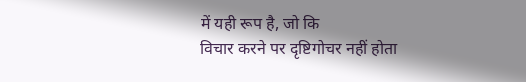में यही रूप है, जो कि
विचार करने पर दृष्टिगोचर नहीं होता